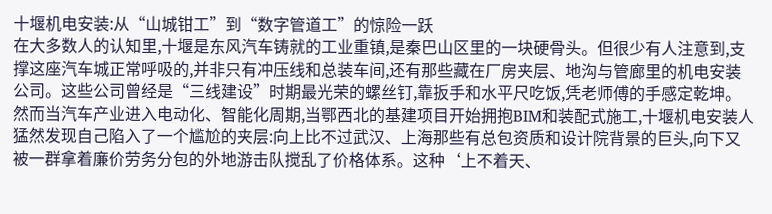十堰机电安装:从“山城钳工”到“数字管道工”的惊险一跃
在大多数人的认知里,十堰是东风汽车铸就的工业重镇,是秦巴山区里的一块硬骨头。但很少有人注意到,支撑这座汽车城正常呼吸的,并非只有冲压线和总装车间,还有那些藏在厂房夹层、地沟与管廊里的机电安装公司。这些公司曾经是“三线建设”时期最光荣的螺丝钉,靠扳手和水平尺吃饭,凭老师傅的手感定乾坤。然而当汽车产业进入电动化、智能化周期,当鄂西北的基建项目开始拥抱BIM和装配式施工,十堰机电安装人猛然发现自己陷入了一个尴尬的夹层:向上比不过武汉、上海那些有总包资质和设计院背景的巨头,向下又被一群拿着廉价劳务分包的外地游击队搅乱了价格体系。这种‘上不着天、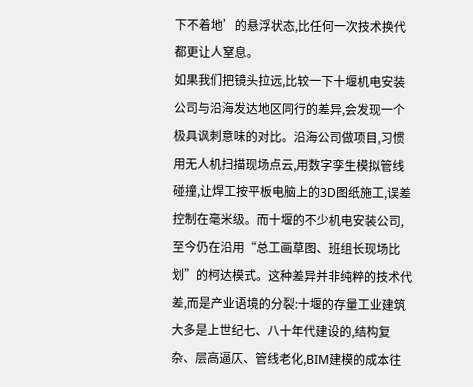下不着地’的悬浮状态,比任何一次技术换代都更让人窒息。
如果我们把镜头拉远,比较一下十堰机电安装公司与沿海发达地区同行的差异,会发现一个极具讽刺意味的对比。沿海公司做项目,习惯用无人机扫描现场点云,用数字孪生模拟管线碰撞,让焊工按平板电脑上的3D图纸施工,误差控制在毫米级。而十堰的不少机电安装公司,至今仍在沿用“总工画草图、班组长现场比划”的柯达模式。这种差异并非纯粹的技术代差,而是产业语境的分裂:十堰的存量工业建筑大多是上世纪七、八十年代建设的,结构复杂、层高逼仄、管线老化,BIM建模的成本往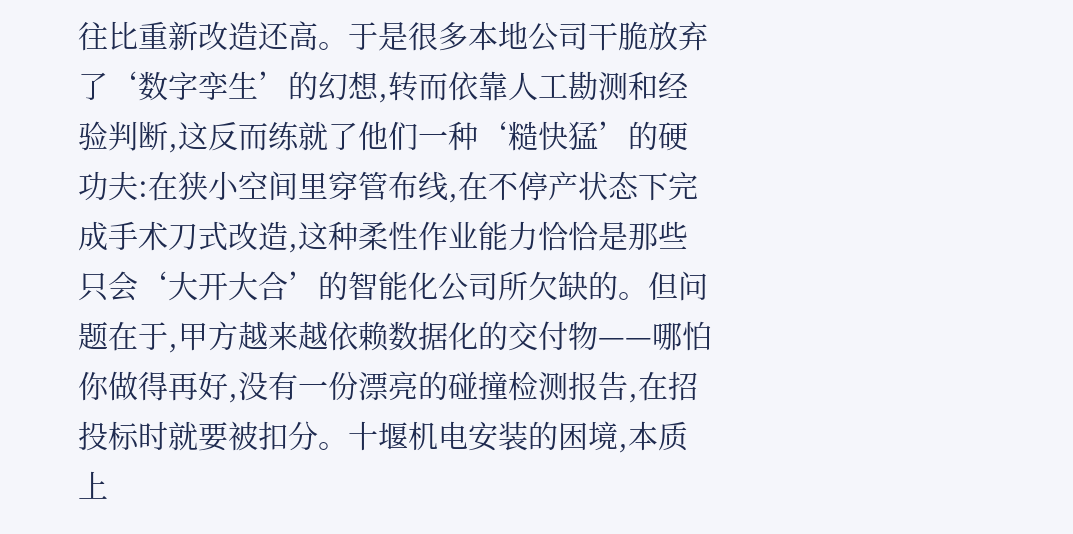往比重新改造还高。于是很多本地公司干脆放弃了‘数字孪生’的幻想,转而依靠人工勘测和经验判断,这反而练就了他们一种‘糙快猛’的硬功夫:在狭小空间里穿管布线,在不停产状态下完成手术刀式改造,这种柔性作业能力恰恰是那些只会‘大开大合’的智能化公司所欠缺的。但问题在于,甲方越来越依赖数据化的交付物——哪怕你做得再好,没有一份漂亮的碰撞检测报告,在招投标时就要被扣分。十堰机电安装的困境,本质上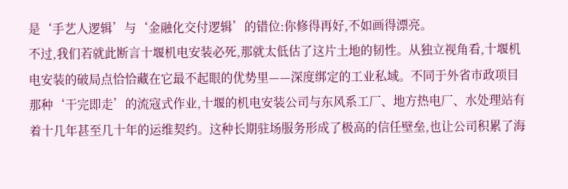是‘手艺人逻辑’与‘金融化交付逻辑’的错位:你修得再好,不如画得漂亮。
不过,我们若就此断言十堰机电安装必死,那就太低估了这片土地的韧性。从独立视角看,十堰机电安装的破局点恰恰藏在它最不起眼的优势里——深度绑定的工业私域。不同于外省市政项目那种‘干完即走’的流寇式作业,十堰的机电安装公司与东风系工厂、地方热电厂、水处理站有着十几年甚至几十年的运维契约。这种长期驻场服务形成了极高的信任壁垒,也让公司积累了海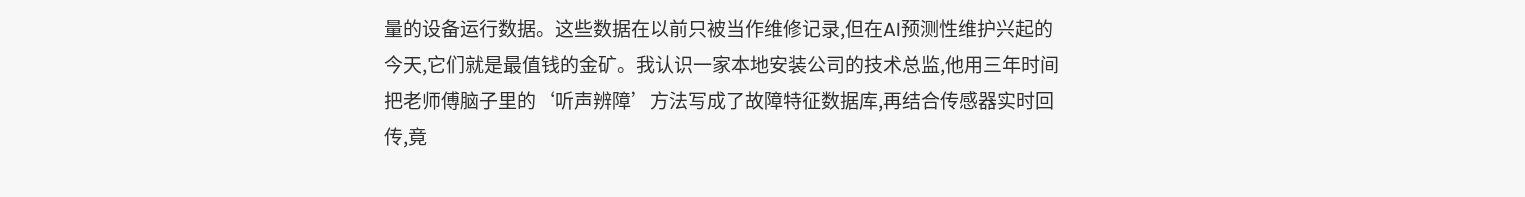量的设备运行数据。这些数据在以前只被当作维修记录,但在AI预测性维护兴起的今天,它们就是最值钱的金矿。我认识一家本地安装公司的技术总监,他用三年时间把老师傅脑子里的‘听声辨障’方法写成了故障特征数据库,再结合传感器实时回传,竟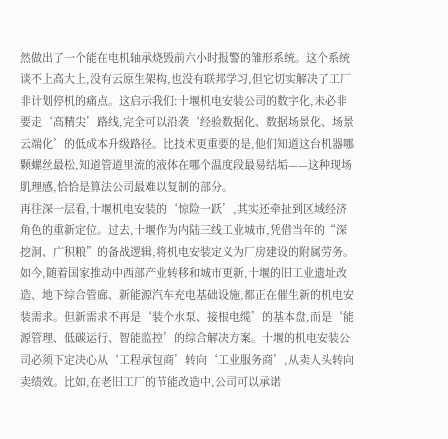然做出了一个能在电机轴承烧毁前六小时报警的雏形系统。这个系统谈不上高大上,没有云原生架构,也没有联邦学习,但它切实解决了工厂非计划停机的痛点。这启示我们:十堰机电安装公司的数字化,未必非要走‘高精尖’路线,完全可以沿袭‘经验数据化、数据场景化、场景云端化’的低成本升级路径。比技术更重要的是,他们知道这台机器哪颗螺丝最松,知道管道里流的液体在哪个温度段最易结垢——这种现场肌理感,恰恰是算法公司最难以复制的部分。
再往深一层看,十堰机电安装的‘惊险一跃’,其实还牵扯到区域经济角色的重新定位。过去,十堰作为内陆三线工业城市,凭借当年的“深挖洞、广积粮”的备战逻辑,将机电安装定义为厂房建设的附属劳务。如今,随着国家推动中西部产业转移和城市更新,十堰的旧工业遗址改造、地下综合管廊、新能源汽车充电基础设施,都正在催生新的机电安装需求。但新需求不再是‘装个水泵、接根电缆’的基本盘,而是‘能源管理、低碳运行、智能监控’的综合解决方案。十堰的机电安装公司必须下定决心从‘工程承包商’转向‘工业服务商’,从卖人头转向卖绩效。比如,在老旧工厂的节能改造中,公司可以承诺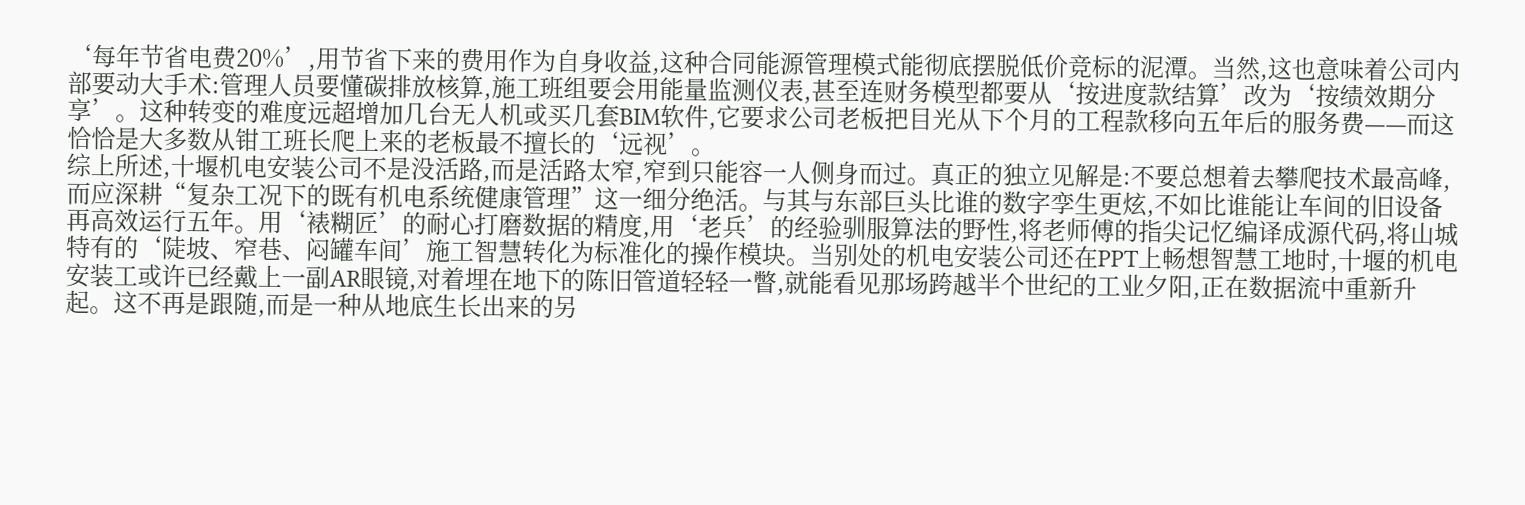‘每年节省电费20%’,用节省下来的费用作为自身收益,这种合同能源管理模式能彻底摆脱低价竞标的泥潭。当然,这也意味着公司内部要动大手术:管理人员要懂碳排放核算,施工班组要会用能量监测仪表,甚至连财务模型都要从‘按进度款结算’改为‘按绩效期分享’。这种转变的难度远超增加几台无人机或买几套BIM软件,它要求公司老板把目光从下个月的工程款移向五年后的服务费——而这恰恰是大多数从钳工班长爬上来的老板最不擅长的‘远视’。
综上所述,十堰机电安装公司不是没活路,而是活路太窄,窄到只能容一人侧身而过。真正的独立见解是:不要总想着去攀爬技术最高峰,而应深耕“复杂工况下的既有机电系统健康管理”这一细分绝活。与其与东部巨头比谁的数字孪生更炫,不如比谁能让车间的旧设备再高效运行五年。用‘裱糊匠’的耐心打磨数据的精度,用‘老兵’的经验驯服算法的野性,将老师傅的指尖记忆编译成源代码,将山城特有的‘陡坡、窄巷、闷罐车间’施工智慧转化为标准化的操作模块。当别处的机电安装公司还在PPT上畅想智慧工地时,十堰的机电安装工或许已经戴上一副AR眼镜,对着埋在地下的陈旧管道轻轻一瞥,就能看见那场跨越半个世纪的工业夕阳,正在数据流中重新升起。这不再是跟随,而是一种从地底生长出来的另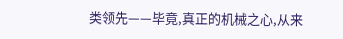类领先——毕竟,真正的机械之心,从来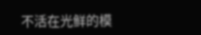不活在光鲜的模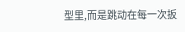型里,而是跳动在每一次扳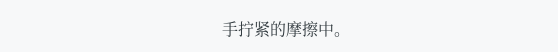手拧紧的摩擦中。